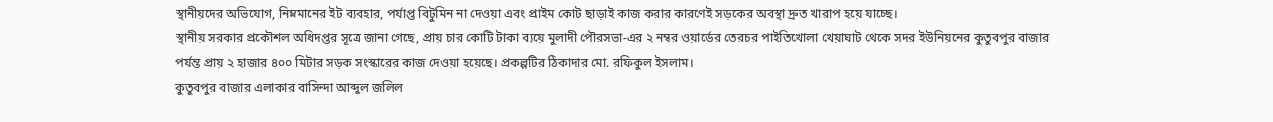স্থানীয়দের অভিযোগ, নিম্নমানের ইট ব্যবহার, পর্যাপ্ত বিটুমিন না দেওয়া এবং প্রাইম কোট ছাড়াই কাজ করার কারণেই সড়কের অবস্থা দ্রুত খারাপ হয়ে যাচ্ছে।
স্থানীয় সরকার প্রকৌশল অধিদপ্তর সূত্রে জানা গেছে, প্রায় চার কোটি টাকা ব্যয়ে মুলাদী পৌরসভা-এর ২ নম্বর ওয়ার্ডের তেরচর পাইতিখোলা খেয়াঘাট থেকে সদর ইউনিয়নের কুতুবপুর বাজার পর্যন্ত প্রায় ২ হাজার ৪০০ মিটার সড়ক সংস্কারের কাজ দেওয়া হয়েছে। প্রকল্পটির ঠিকাদার মো. রফিকুল ইসলাম।
কুতুবপুর বাজার এলাকার বাসিন্দা আব্দুল জলিল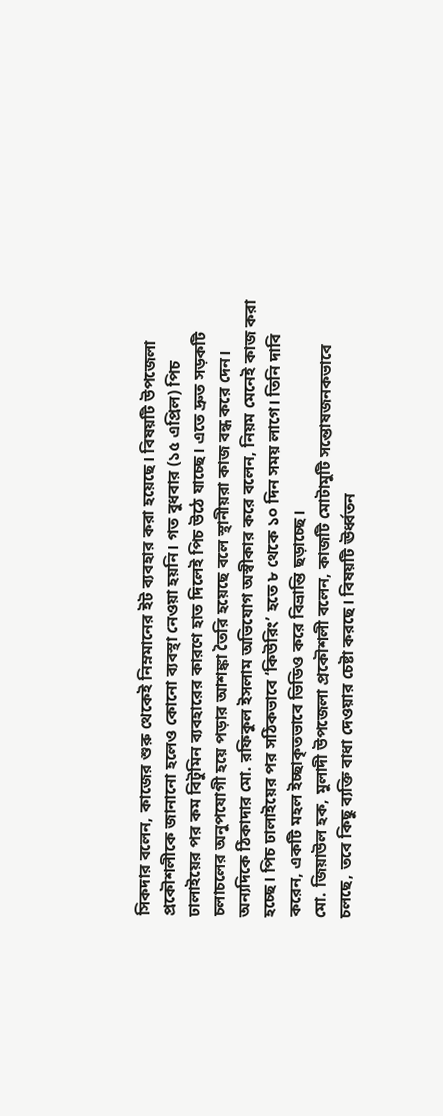সিকদার বলেন, কাজের শুরু থেকেই নিম্নমানের ইট ব্যবহার করা হয়েছে। বিষয়টি উপজেলা প্রকৌশলীকে জানানো হলেও কোনো ব্যবস্থা নেওয়া হয়নি। গত বুধবার (১৫ এপ্রিল) পিচ ঢালাইয়ের পর কম বিটুমিন ব্যবহারের কারণে হাত দিলেই পিচ উঠে যাচ্ছে। এতে দ্রুত সড়কটি চলাচলের অনুপযোগী হয়ে পড়ার আশঙ্কা তৈরি হয়েছে বলে স্থানীয়রা কাজ বন্ধ করে দেন।
অন্যদিকে ঠিকাদার মো. রফিকুল ইসলাম অভিযোগ অস্বীকার করে বলেন, নিয়ম মেনেই কাজ করা হচ্ছে। পিচ ঢালাইয়ের পর সঠিকভাবে ‘কিউরিং’ হতে ৮ থেকে ১০ দিন সময় লাগে। তিনি দাবি করেন, একটি মহল ইচ্ছাকৃতভাবে ভিডিও করে বিভ্রান্তি ছড়াচ্ছে।
মো. জিয়াউল হক, মুলাদী উপজেলা প্রকৌশলী বলেন, কাজটি মোটামুটি সন্তোষজনকভাবে চলছে, তবে কিছু ব্যক্তি বাধা দেওয়ার চেষ্টা করছে। বিষয়টি ঊর্ধ্বতন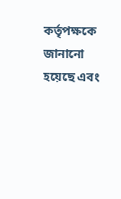কর্তৃপক্ষকে জানানো হয়েছে এবং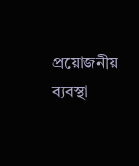প্রয়োজনীয় ব্যবস্থা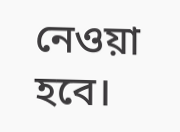নেওয়া হবে।